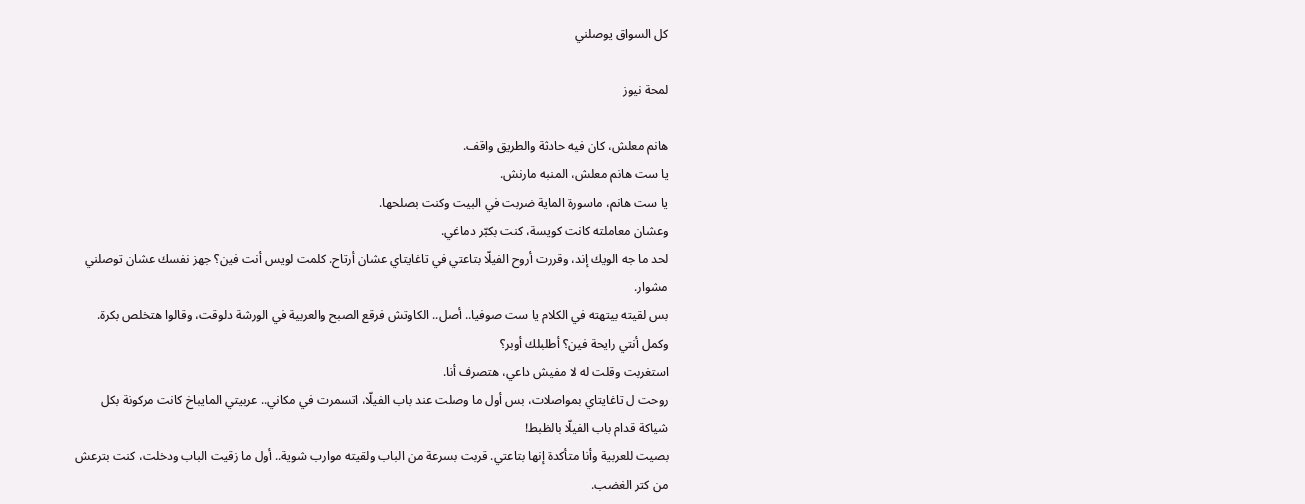كل السواق يوصلني

لمحة نيوز

هانم معلش، كان فيه حادثة والطريق واقف.
يا ست هانم معلش، المنبه مارنش.
يا ست هانم، ماسورة الماية ضربت في البيت وكنت بصلحها.
وعشان معاملته كانت كويسة، كنت بكبّر دماغي.
لحد ما جه الويك إند، وقررت أروح الفيلّا بتاعتي في تاغايتاي عشان أرتاح. كلمت لويس أنت فين؟ جهز نفسك عشان توصلني مشوار.
بس لقيته بيتهته في الكلام يا ست صوفيا.. أصل.. الكاوتش فرقع الصبح والعربية في الورشة دلوقت، وقالوا هتخلص بكرة.
وكمل أنتي رايحة فين؟ أطلبلك أوبر؟
استغربت وقلت له لا مفيش داعي، هتصرف أنا.
روحت ل تاغايتاي بمواصلات، بس أول ما وصلت عند باب الفيلّا، اتسمرت في مكاني.. عربيتي المايباخ كانت مركونة بكل شياكة قدام باب الفيلّا بالظبط!
بصيت للعربية وأنا متأكدة إنها بتاعتي. قربت بسرعة من الباب ولقيته موارب شوية.. أول ما زقيت الباب ودخلت، كنت بترعش من كتر الغضب.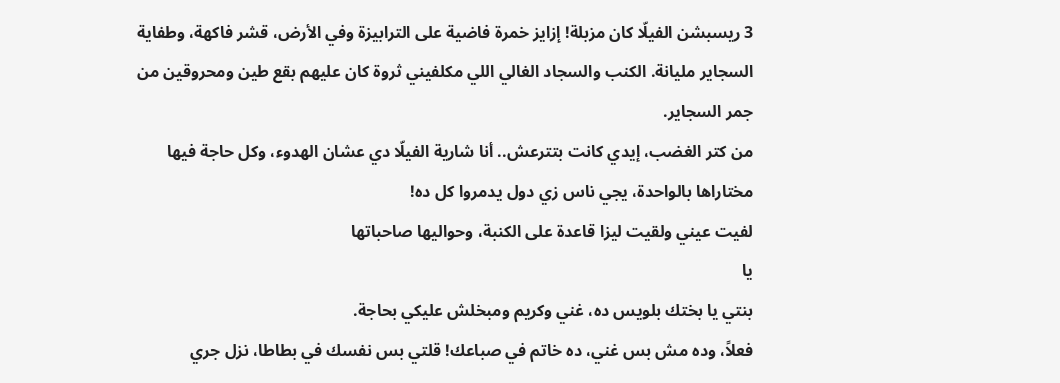3 ريسبشن الفيلّا كان مزبلة! إزايز خمرة فاضية على الترابيزة وفي الأرض، قشر فاكهة، وطفاية السجاير مليانة. الكنب والسجاد الغالي اللي مكلفيني ثروة كان عليهم بقع طين ومحروقين من جمر السجاير.
من كتر الغضب، إيدي كانت بتترعش.. أنا شارية الفيلّا دي عشان الهدوء، وكل حاجة فيها مختاراها بالواحدة، يجي ناس زي دول يدمروا كل ده!
لفيت عيني ولقيت ليزا قاعدة على الكنبة، وحواليها صاحباتها
يا
بنتي يا بختك بلويس ده، غني وكريم ومبخلش عليكي بحاجة.
فعلاً، وده مش بس غني، ده خاتم في صباعك! قلتي بس نفسك في بطاطا، نزل جري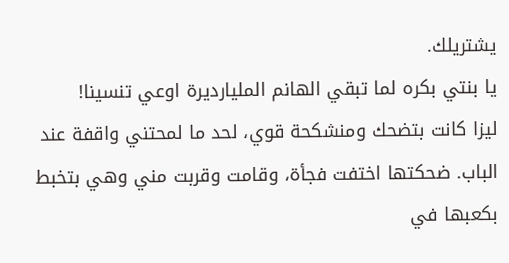يشتريلك.
يا بنتي بكره لما تبقي الهانم المليارديرة اوعي تنسينا!
ليزا كانت بتضحك ومنشكحة قوي، لحد ما لمحتني واقفة عند الباب. ضحكتها اختفت فجأة، وقامت وقربت مني وهي بتخبط بكعبها في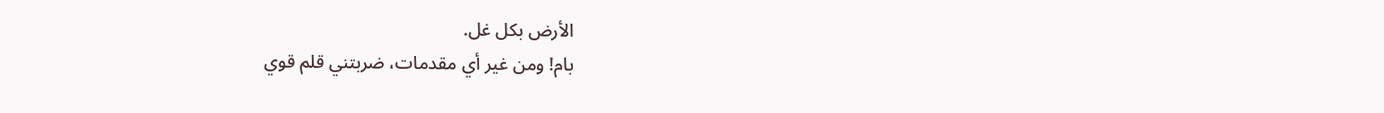الأرض بكل غل.
بام! ومن غير أي مقدمات، ضربتني قلم قوي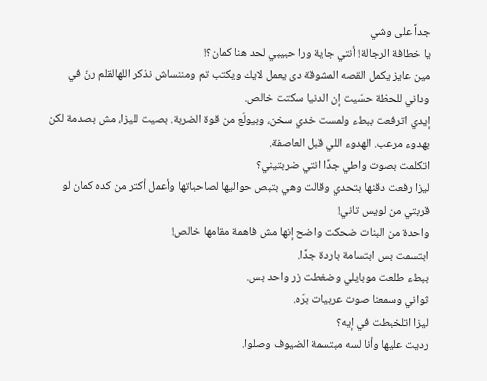جداً على وشي
يا خطافة الرجالة! أنتي جاية ورا حبيبي لحد هنا كمان؟!
مين عايز يكمل القصه المشوقة دى يعمل لايك ويكتب تم ومننساش نذكر اللهالقلم رنّ في وداني للحظة حسّيت إن الدنيا سكتت خالص.
إيدي اترفعت ببطء ولمست خدي سخن، وبيولّع من قوة الضربة. بصيت لليزا، مش بصدمة لكن بهدوء مرعب. الهدوء اللي قبل العاصفة.
اتكلمت بصوت واطي جدًا انتي ضربتيني؟
ليزا رفعت دقنها بتحدي وقالت وهي بتبص حواليها لصاحباتها وأعمل أكتر من كده كمان لو قربتي من لويس تاني!
واحدة من البنات ضحكت واضح إنها مش فاهمة مقامها خالص!
ابتسمت بس ابتسامة باردة جدًا.
ببطء طلعت موبايلي وضغطت زر واحد بس.
ثواني وسمعنا صوت عربيات برّه.
ليزا اتلخبطت في إيه؟
رديت عليها وأنا لسه مبتسمة الضيوف وصلوا.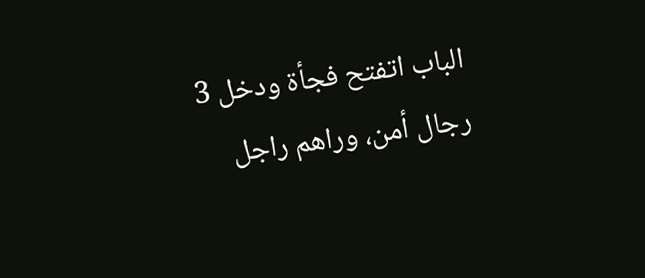الباب اتفتح فجأة ودخل 3 رجال أمن، وراهم راجل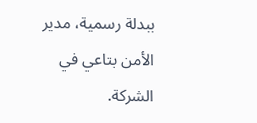ببدلة رسمية، مدير الأمن بتاعي في الشركة.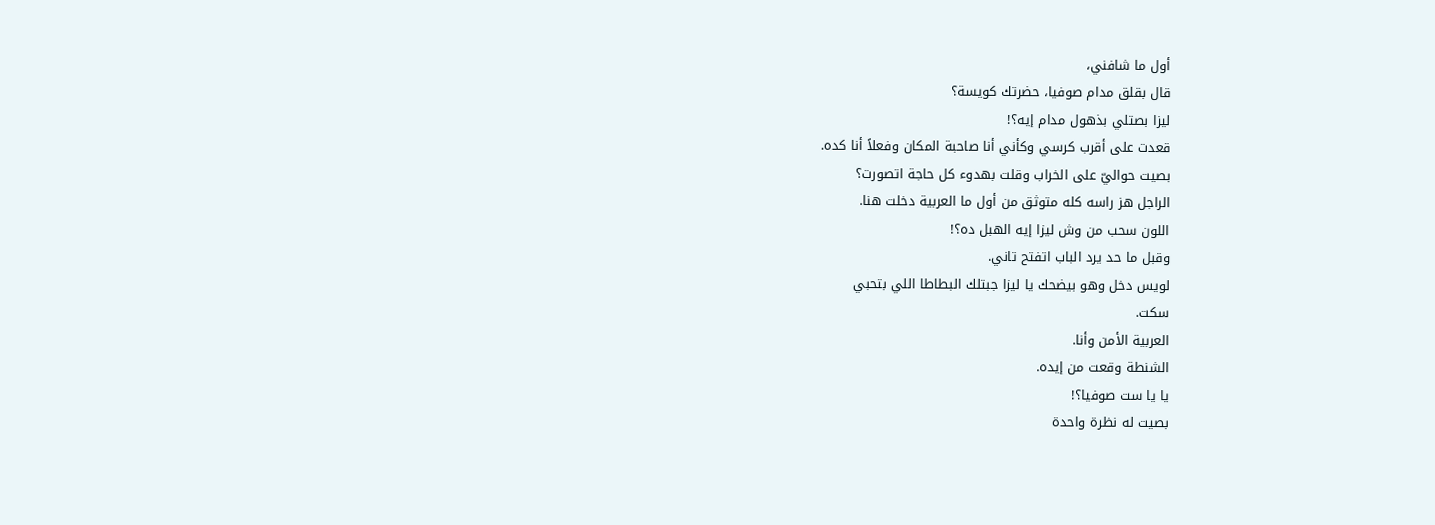أول ما شافني،
قال بقلق مدام صوفيا، حضرتك كويسة؟
ليزا بصتلي بذهول مدام إيه؟!
قعدت على أقرب كرسي وكأني أنا صاحبة المكان وفعلاً أنا كده.
بصيت حواليّ على الخراب وقلت بهدوء كل حاجة اتصورت؟
الراجل هز راسه كله متوثق من أول ما العربية دخلت هنا.
اللون سحب من وش ليزا إيه الهبل ده؟!
وقبل ما حد يرد الباب اتفتح تاني.
لويس دخل وهو بيضحك يا ليزا جبتلك البطاطا اللي بتحبي
سكت.
العربية الأمن وأنا.
الشنطة وقعت من إيده.
يا يا ست صوفيا؟!
بصيت له نظرة واحدة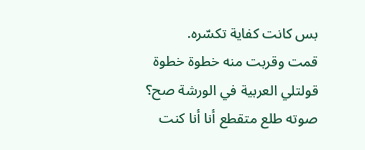بس كانت كفاية تكسّره.
قمت وقربت منه خطوة خطوة قولتلي العربية في الورشة صح؟
صوته طلع متقطع أنا أنا كنت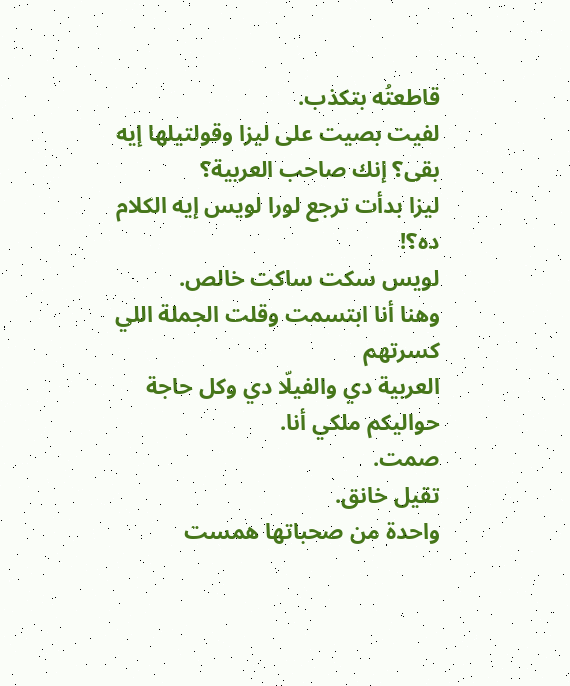قاطعتُه بتكذب.
لفيت بصيت على ليزا وقولتيلها إيه بقى؟ إنك صاحب العربية؟
ليزا بدأت ترجع لورا لويس إيه الكلام ده؟!
لويس سكت ساكت خالص.
وهنا أنا ابتسمت وقلت الجملة اللي كسرتهم
العربية دي والفيلّا دي وكل حاجة حواليكم ملكي أنا.
صمت.
تقيل خانق.
واحدة من صحباتها همست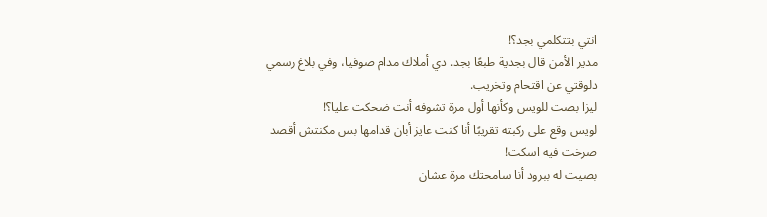انتي بتتكلمي بجد؟!
مدير الأمن قال بجدية طبعًا بجد. دي أملاك مدام صوفيا، وفي بلاغ رسمي دلوقتي عن اقتحام وتخريب.
ليزا بصت للويس وكأنها أول مرة تشوفه أنت ضحكت عليا؟!
لويس وقع على ركبته تقريبًا أنا كنت عايز أبان قدامها بس مكنتش أقصد
صرخت فيه اسكت!
بصيت له ببرود أنا سامحتك مرة عشان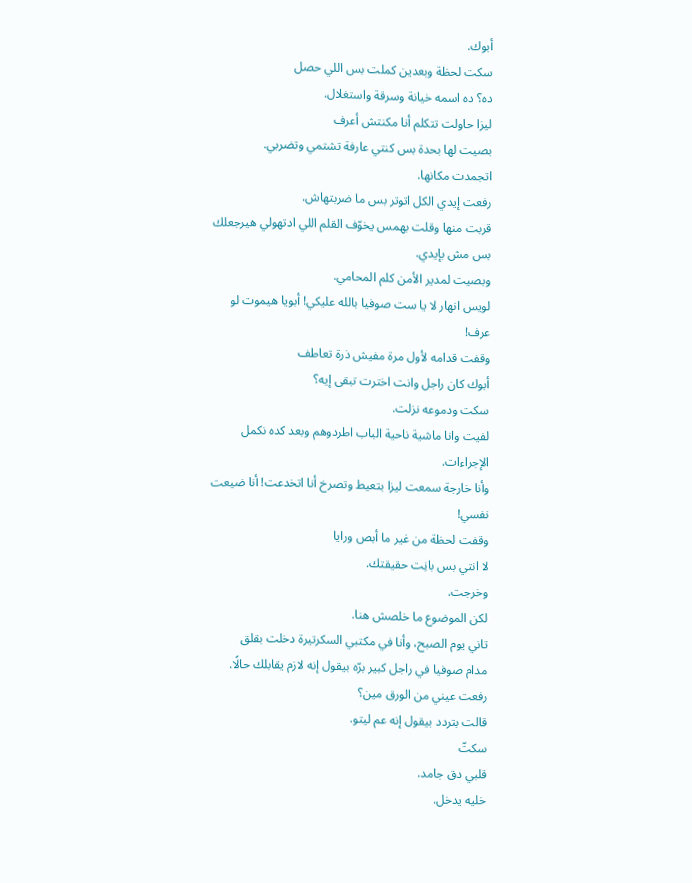أبوك.
سكت لحظة وبعدين كملت بس اللي حصل
ده؟ ده اسمه خيانة وسرقة واستغلال.
ليزا حاولت تتكلم أنا مكنتش أعرف
بصيت لها بحدة بس كنتي عارفة تشتمي وتضربي.
اتجمدت مكانها.
رفعت إيدي الكل اتوتر بس ما ضربتهاش.
قربت منها وقلت بهمس يخوّف القلم اللي ادتهولي هيرجعلك بس مش بإيدي.
وبصيت لمدير الأمن كلم المحامي.
لويس انهار لا يا ست صوفيا بالله عليكي! أبويا هيموت لو عرف!
وقفت قدامه لأول مرة مفيش ذرة تعاطف
أبوك كان راجل وانت اخترت تبقى إيه؟
سكت ودموعه نزلت.
لفيت وانا ماشية ناحية الباب اطردوهم وبعد كده نكمل الإجراءات.
وأنا خارجة سمعت ليزا بتعيط وتصرخ أنا اتخدعت! أنا ضيعت نفسي!
وقفت لحظة من غير ما أبص ورايا
لا انتي بس بانِت حقيقتك.
وخرجت.
لكن الموضوع ما خلصش هنا.
تاني يوم الصبح، وأنا في مكتبي السكرتيرة دخلت بقلق
مدام صوفيا في راجل كبير برّه بيقول إنه لازم يقابلك حالًا.
رفعت عيني من الورق مين؟
قالت بتردد بيقول إنه عم ليتو.
سكتّ
قلبي دق جامد.
خليه يدخل.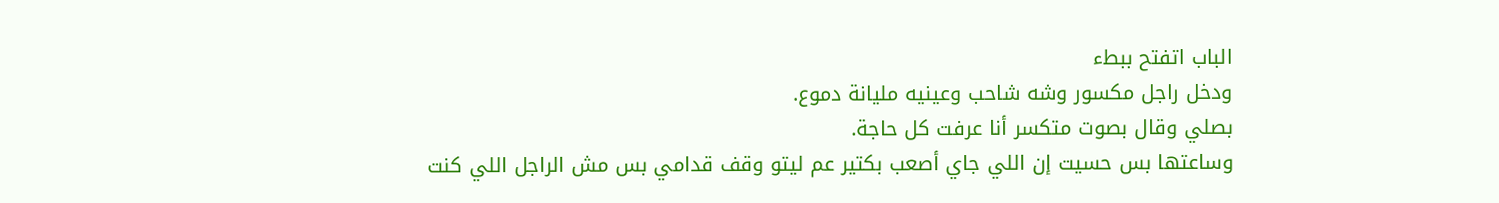الباب اتفتح ببطء
ودخل راجل مكسور وشه شاحب وعينيه مليانة دموع.
بصلي وقال بصوت متكسر أنا عرفت كل حاجة.
وساعتها بس حسيت إن اللي جاي أصعب بكتير عم ليتو وقف قدامي بس مش الراجل اللي كنت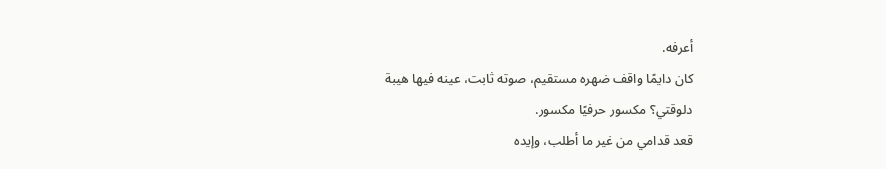أعرفه.
كان دايمًا واقف ضهره مستقيم، صوته ثابت، عينه فيها هيبة
دلوقتي؟ مكسور حرفيًا مكسور.
قعد قدامي من غير ما أطلب، وإيده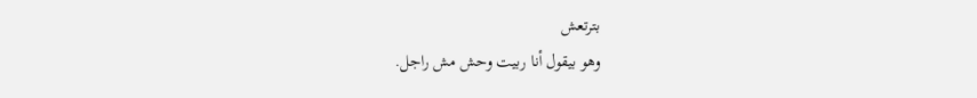بترتعش
وهو بيقول أنا ربيت وحش مش راجل.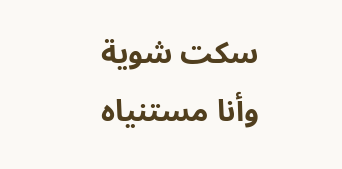سكت شوية وأنا مستنياه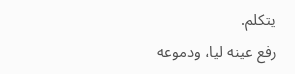يتكلم.
رفع عينه ليا، ودموعه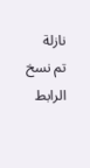نازلة
تم نسخ الرابط